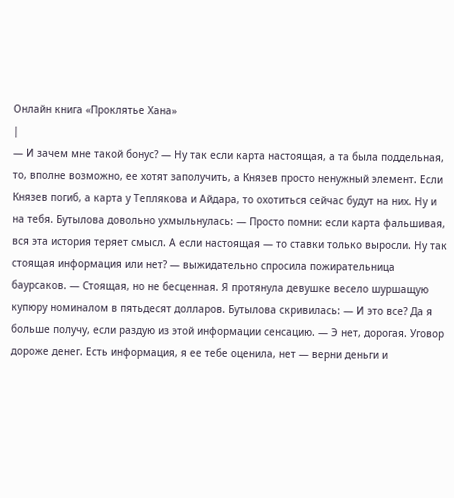Онлайн книга «Проклятье Хана»
|
— И зачем мне такой бонус? — Ну так если карта настоящая, а та была поддельная, то, вполне возможно, ее хотят заполучить, а Князев просто ненужный элемент. Если Князев погиб, а карта у Теплякова и Айдара, то охотиться сейчас будут на них. Ну и на тебя. Бутылова довольно ухмыльнулась: — Просто помни: если карта фальшивая, вся эта история теряет смысл. А если настоящая — то ставки только выросли. Ну так стоящая информация или нет? — выжидательно спросила пожирательница баурсаков. — Стоящая, но не бесценная. Я протянула девушке весело шуршащую купюру номиналом в пятьдесят долларов. Бутылова скривилась: — И это все? Да я больше получу, если раздую из этой информации сенсацию. — Э нет, дорогая. Уговор дороже денег. Есть информация, я ее тебе оценила, нет — верни деньги и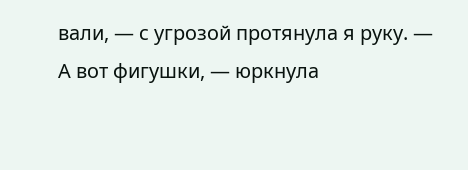вали, — с угрозой протянула я руку. — А вот фигушки, — юркнула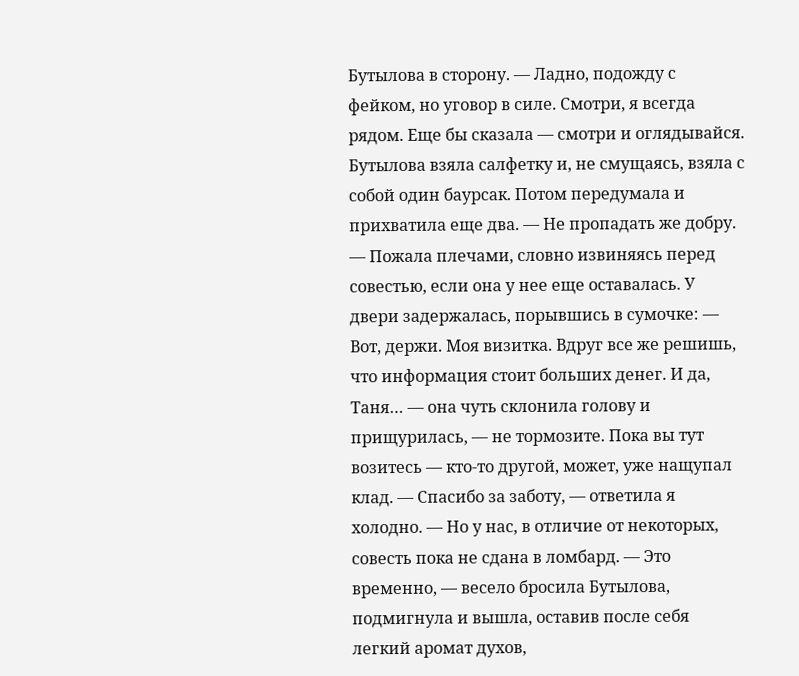Бутылова в сторону. — Ладно, подожду с фейком, но уговор в силе. Смотри, я всегда рядом. Еще бы сказала — смотри и оглядывайся. Бутылова взяла салфетку и, не смущаясь, взяла с собой один баурсак. Потом передумала и прихватила еще два. — Не пропадать же добру. — Пожала плечами, словно извиняясь перед совестью, если она у нее еще оставалась. У двери задержалась, порывшись в сумочке: — Вот, держи. Моя визитка. Вдруг все же решишь, что информация стоит больших денег. И да, Таня… — она чуть склонила голову и прищурилась, — не тормозите. Пока вы тут возитесь — кто-то другой, может, уже нащупал клад. — Спасибо за заботу, — ответила я холодно. — Но у нас, в отличие от некоторых, совесть пока не сдана в ломбард. — Это временно, — весело бросила Бутылова, подмигнула и вышла, оставив после себя легкий аромат духов,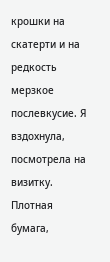крошки на скатерти и на редкость мерзкое послевкусие. Я вздохнула, посмотрела на визитку. Плотная бумага,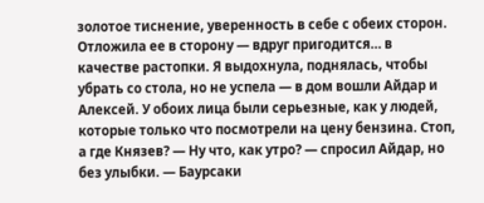золотое тиснение, уверенность в себе с обеих сторон. Отложила ее в сторону — вдруг пригодится… в качестве растопки. Я выдохнула, поднялась, чтобы убрать со стола, но не успела — в дом вошли Айдар и Алексей. У обоих лица были серьезные, как у людей, которые только что посмотрели на цену бензина. Стоп, а где Князев? — Ну что, как утро? — спросил Айдар, но без улыбки. — Баурсаки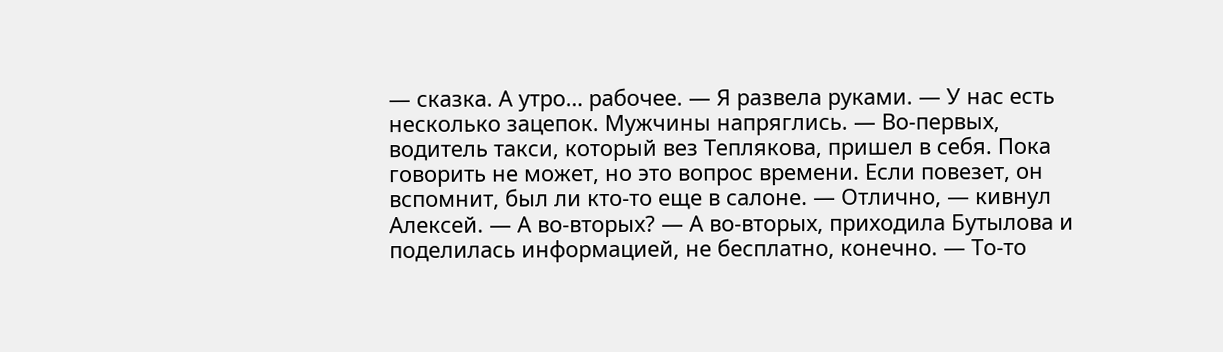— сказка. А утро… рабочее. — Я развела руками. — У нас есть несколько зацепок. Мужчины напряглись. — Во-первых, водитель такси, который вез Теплякова, пришел в себя. Пока говорить не может, но это вопрос времени. Если повезет, он вспомнит, был ли кто-то еще в салоне. — Отлично, — кивнул Алексей. — А во-вторых? — А во-вторых, приходила Бутылова и поделилась информацией, не бесплатно, конечно. — То-то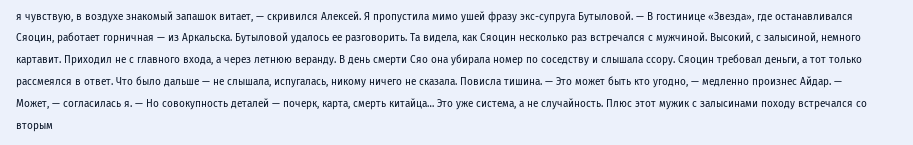я чувствую, в воздухе знакомый запашок витает, — скривился Алексей. Я пропустила мимо ушей фразу экс-супруга Бутыловой. — В гостинице «Звезда», где останавливался Сяоцин, работает горничная — из Аркальска. Бутыловой удалось ее разговорить. Та видела, как Сяоцин несколько раз встречался с мужчиной. Высокий, с залысиной, немного картавит. Приходил не с главного входа, а через летнюю веранду. В день смерти Сяо она убирала номер по соседству и слышала ссору. Сяоцин требовал деньги, а тот только рассмеялся в ответ. Что было дальше — не слышала, испугалась, никому ничего не сказала. Повисла тишина. — Это может быть кто угодно, — медленно произнес Айдар. — Может, — согласилась я. — Но совокупность деталей — почерк, карта, смерть китайца… Это уже система, а не случайность. Плюс этот мужик с залысинами походу встречался со вторым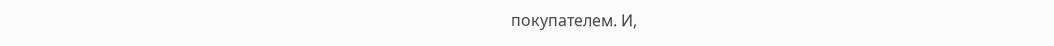покупателем. И,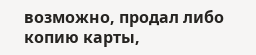возможно, продал либо копию карты,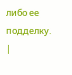либо ее подделку. |